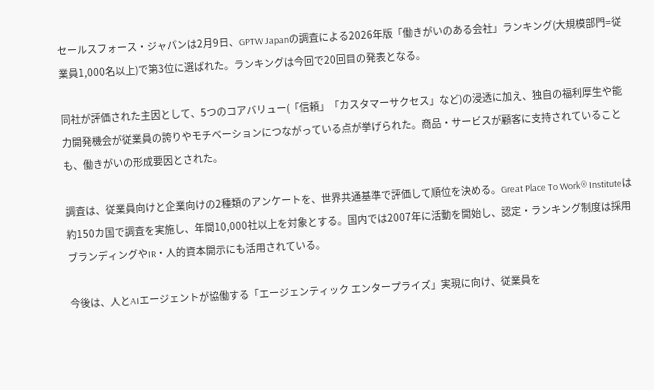セールスフォース・ジャパンは2月9日、GPTW Japanの調査による2026年版「働きがいのある会社」ランキング(大規模部門=従業員1,000名以上)で第3位に選ばれた。ランキングは今回で20回目の発表となる。

同社が評価された主因として、5つのコアバリュー(「信頼」「カスタマーサクセス」など)の浸透に加え、独自の福利厚生や能力開発機会が従業員の誇りやモチベーションにつながっている点が挙げられた。商品・サービスが顧客に支持されていることも、働きがいの形成要因とされた。

調査は、従業員向けと企業向けの2種類のアンケートを、世界共通基準で評価して順位を決める。Great Place To Work® Instituteは約150カ国で調査を実施し、年間10,000社以上を対象とする。国内では2007年に活動を開始し、認定・ランキング制度は採用ブランディングやIR・人的資本開示にも活用されている。

今後は、人とAIエージェントが協働する「エージェンティック エンタープライズ」実現に向け、従業員を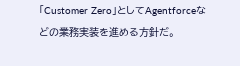「Customer Zero」としてAgentforceなどの業務実装を進める方針だ。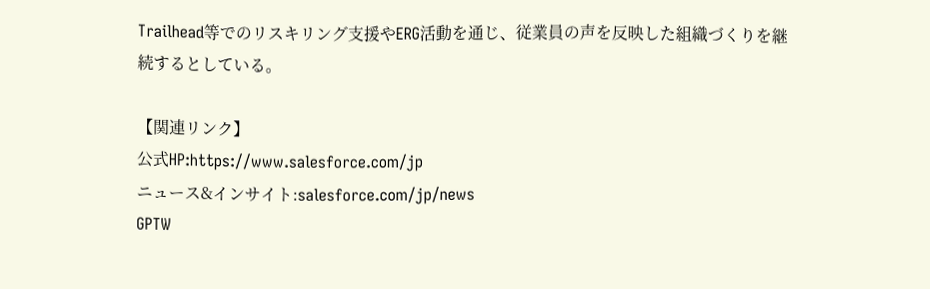Trailhead等でのリスキリング支援やERG活動を通じ、従業員の声を反映した組織づくりを継続するとしている。

【関連リンク】
公式HP:https://www.salesforce.com/jp
ニュース&インサイト:salesforce.com/jp/news
GPTW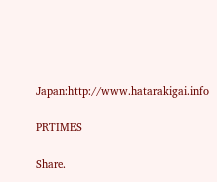Japan:http://www.hatarakigai.info

PRTIMES

Share.